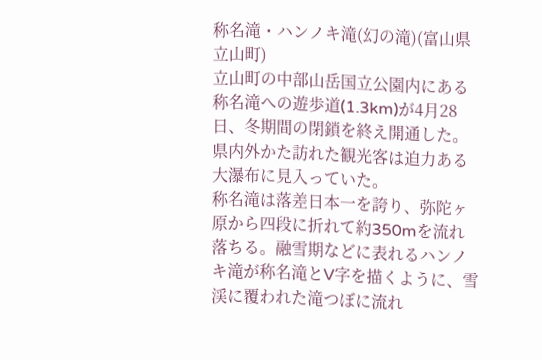称名滝・ハンノキ滝(幻の滝)(富山県立山町)
立山町の中部山岳国立公園内にある称名滝への遊歩道(1.3km)が4月28日、冬期間の閉鎖を終え開通した。県内外かた訪れた観光客は迫力ある大瀑布に見入っていた。
称名滝は落差日本一を誇り、弥陀ヶ原から四段に折れて約350mを流れ落ちる。融雪期などに表れるハンノキ滝が称名滝とV字を描くように、雪渓に覆われた滝つぼに流れ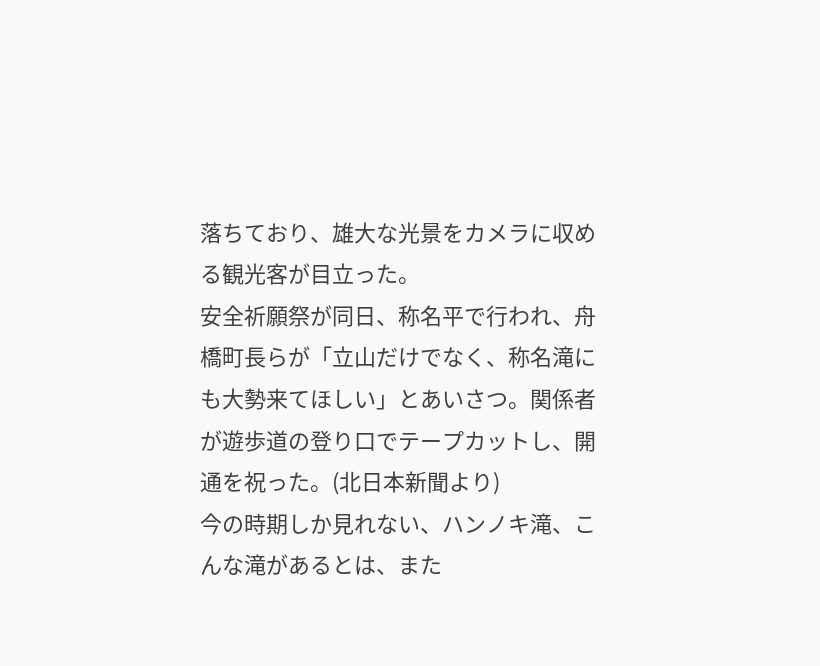落ちており、雄大な光景をカメラに収める観光客が目立った。
安全祈願祭が同日、称名平で行われ、舟橋町長らが「立山だけでなく、称名滝にも大勢来てほしい」とあいさつ。関係者が遊歩道の登り口でテープカットし、開通を祝った。(北日本新聞より)
今の時期しか見れない、ハンノキ滝、こんな滝があるとは、また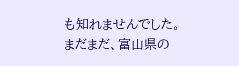も知れませんでした。
まだまだ、富山県の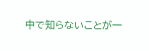中で知らないことが一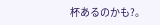杯あるのかも?。